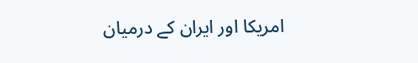امریکا اور ایران کے درمیان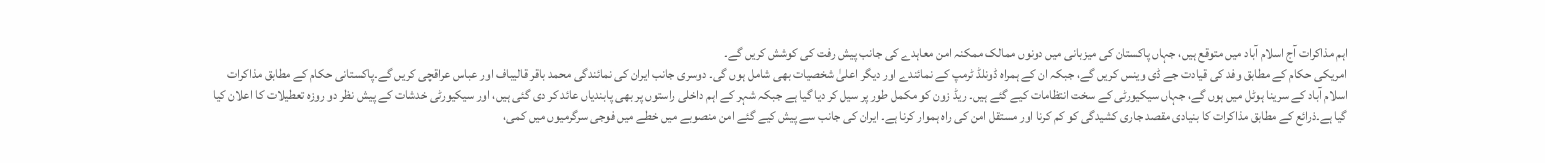اہم مذاکرات آج اسلام آباد میں متوقع ہیں، جہاں پاکستان کی میزبانی میں دونوں ممالک ممکنہ امن معاہدے کی جانب پیش رفت کی کوشش کریں گے۔
امریکی حکام کے مطابق وفد کی قیادت جے ڈی وینس کریں گے، جبکہ ان کے ہمراہ ڈونلڈ ٹرمپ کے نمائندے اور دیگر اعلیٰ شخصیات بھی شامل ہوں گی۔ دوسری جانب ایران کی نمائندگی محمد باقر قالیباف اور عباس عراقچی کریں گے۔پاکستانی حکام کے مطابق مذاکرات اسلام آباد کے سرینا ہوٹل میں ہوں گے، جہاں سیکیورٹی کے سخت انتظامات کیے گئے ہیں۔ ریڈ زون کو مکمل طور پر سیل کر دیا گیا ہے جبکہ شہر کے اہم داخلی راستوں پر بھی پابندیاں عائد کر دی گئی ہیں، اور سیکیورٹی خدشات کے پیش نظر دو روزہ تعطیلات کا اعلان کیا گیا ہے۔ذرائع کے مطابق مذاکرات کا بنیادی مقصد جاری کشیدگی کو کم کرنا اور مستقل امن کی راہ ہموار کرنا ہے۔ ایران کی جانب سے پیش کیے گئے امن منصوبے میں خطے میں فوجی سرگرمیوں میں کمی،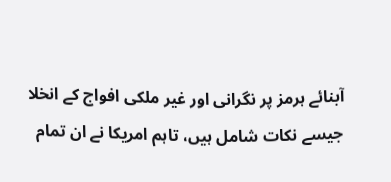آبنائے ہرمز پر نگرانی اور غیر ملکی افواج کے انخلا جیسے نکات شامل ہیں، تاہم امریکا نے ان تمام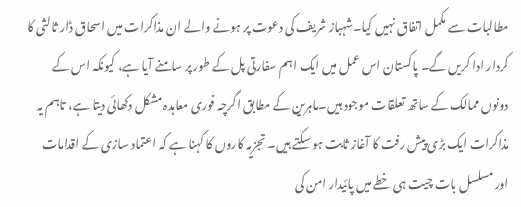مطالبات سے مکمل اتفاق نہیں کیا۔شہباز شریف کی دعوت پر ہونے والے ان مذاکرات میں اسحاق ڈار ثالثی کا کردار ادا کریں گے۔ پاکستان اس عمل میں ایک اہم سفارتی پل کے طور پر سامنے آیا ہے، کیونکہ اس کے دونوں ممالک کے ساتھ تعلقات موجود ہیں۔ماہرین کے مطابق اگرچہ فوری معاہدہ مشکل دکھائی دیتا ہے، تاہم یہ مذاکرات ایک بڑی پیش رفت کا آغاز ثابت ہو سکتے ہیں۔ تجزیہ کاروں کا کہنا ہے کہ اعتماد سازی کے اقدامات اور مسلسل بات چیت ہی خطے میں پائیدار امن کی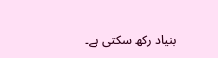بنیاد رکھ سکتی ہے۔